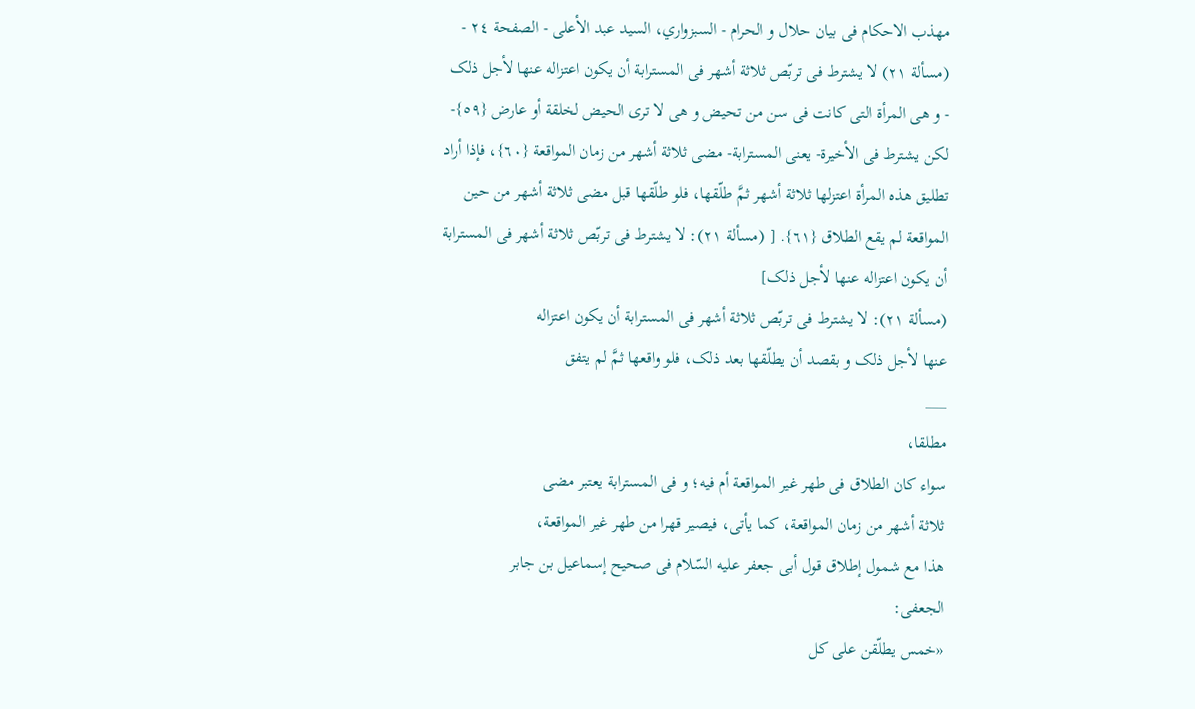مهذب الاحکام فی بیان حلال و الحرام - السبزواري، السيد عبد الأعلى - الصفحة ٢٤ - (مسألة ٢١) لا یشترط فی تربّص ثلاثة أشهر فی المسترابة أن یکون اعتزاله عنها لأجل ذلک
- و هی المرأة التی کانت فی سن من تحیض و هی لا تری الحیض لخلقة أو عارض {٥٩}- لکن یشترط فی الأخیرة- یعنی المسترابة- مضی ثلاثة أشهر من زمان المواقعة {٦٠}، فإذا أراد تطلیق هذه المرأة اعتزلها ثلاثة أشهر ثمَّ طلّقها، فلو طلّقها قبل مضی ثلاثة أشهر من حین المواقعة لم یقع الطلاق {٦١}. [ (مسألة ٢١): لا یشترط فی تربّص ثلاثة أشهر فی المسترابة أن یکون اعتزاله عنها لأجل ذلک]
(مسألة ٢١): لا یشترط فی تربّص ثلاثة أشهر فی المسترابة أن یکون اعتزاله
عنها لأجل ذلک و بقصد أن یطلّقها بعد ذلک، فلو واقعها ثمَّ لم یتفق
___
مطلقا،
سواء کان الطلاق فی طهر غیر المواقعة أم فیه؛ و فی المسترابة یعتبر مضی
ثلاثة أشهر من زمان المواقعة، کما یأتی، فیصیر قهرا من طهر غیر المواقعة،
هذا مع شمول إطلاق قول أبی جعفر علیه السّلام فی صحیح إسماعیل بن جابر
الجعفی:
«خمس یطلّقن علی کل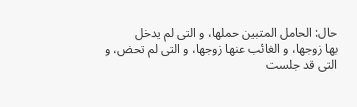حال: الحامل المتبین حملها، و التی لم یدخل
بها زوجها، و الغائب عنها زوجها، و التی لم تحض، و التی قد جلست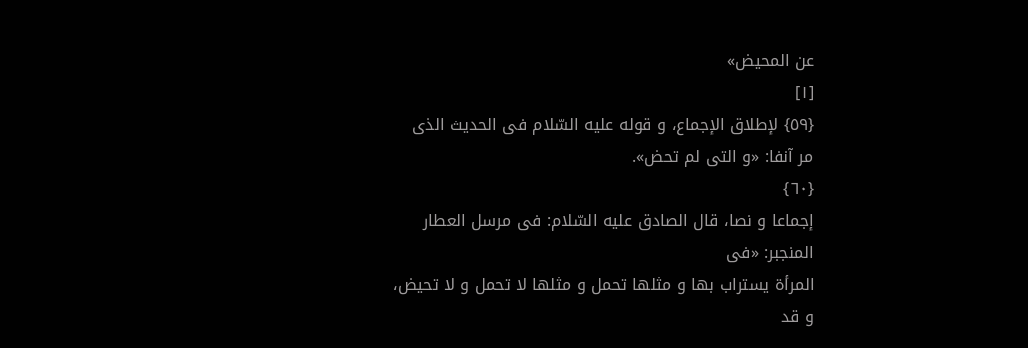عن المحیض»
[١]
{٥٩} لإطلاق الإجماع، و قوله علیه السّلام فی الحدیث الذی مر آنفا: «و التی لم تحض».
{٦٠}
إجماعا و نصا، قال الصادق علیه السّلام: فی مرسل العطار المنجبر: «فی
المرأة یستراب بها و مثلها تحمل و مثلها لا تحمل و لا تحیض، و قد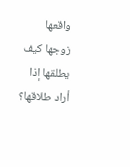واقعها
زوجها کیف یطلقها إذا أراد طلاقها؟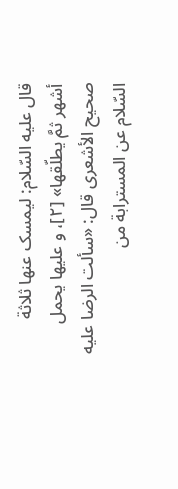قال علیه السّلام: لیمسک عنها ثلاثة
أشهر ثمَّ یطلّقها» [٢]، و علیها یحمل صحیح الأشعری قال: «سألت الرضا علیه
السّلام عن المسترابة من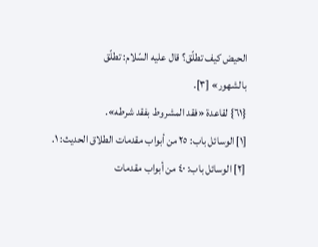الحیض کیف تطلّق؟ قال علیه السّلام: تطلّق
بالشهور» [٣].
{٦١} لقاعدة «فقد المشروط بفقد شرطه».
[١] الوسائل باب: ٢٥ من أبواب مقدمات الطلاق الحدیث: ١.
[٢] الوسائل باب: ٤٠ من أبواب مقدمات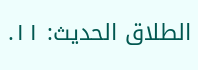الطلاق الحدیث: ١١.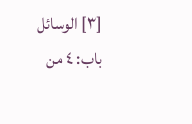[٣] الوسائل باب: ٤ من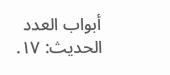أبواب العدد الحدیث: ١٧.